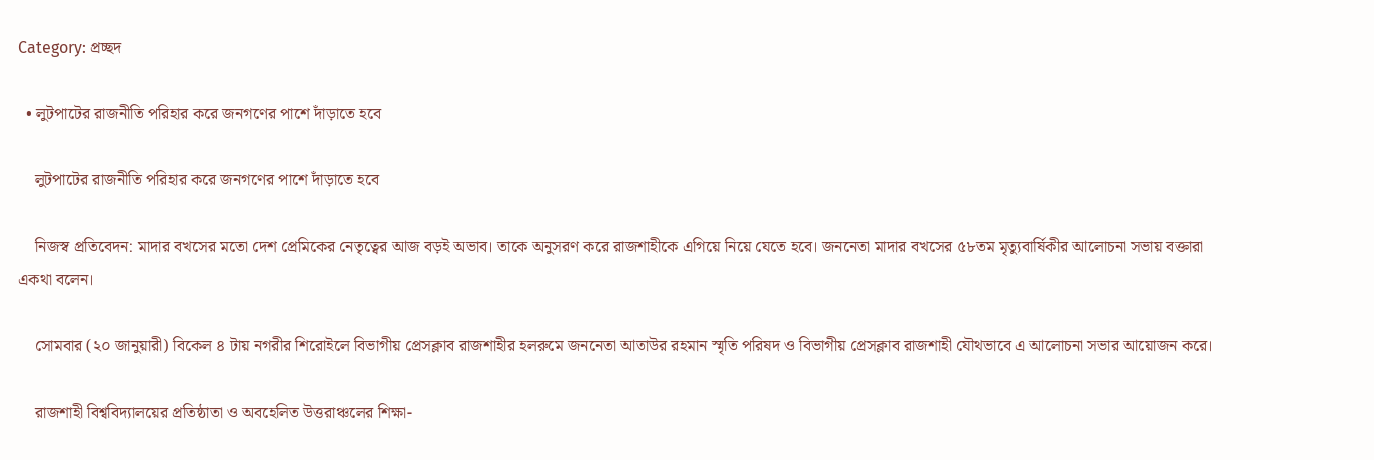Category: প্রচ্ছদ

  • লুটপাটের রাজনীতি পরিহার করে জনগণের পাশে দাঁড়াতে হবে

    লুটপাটের রাজনীতি পরিহার করে জনগণের পাশে দাঁড়াতে হবে

    নিজস্ব প্রতিবেদন: মাদার বখসের মতো দেশ প্রেমিকের নেতৃত্বের আজ বড়ই অভাব। তাকে অনুসরণ করে রাজশাহীকে এগিয়ে নিয়ে যেতে হবে। জননেতা মাদার বখসের ৫৮তম মৃত্যুবার্ষিকীর আলোচনা সভায় বক্তারা একথা বলেন।

    সোমবার (২০ জানুয়ারী) বিকেল ৪ টায় নগরীর শিরোইলে বিভাগীয় প্রেসক্লাব রাজশাহীর হলরুমে জননেতা আতাউর রহমান স্মৃতি পরিষদ ও বিভাগীয় প্রেসক্লাব রাজশাহী যৌথভাবে এ আলোচনা সভার আয়োজন করে।

    রাজশাহী বিশ্ববিদ্যালয়ের প্রতিষ্ঠাতা ও অবহেলিত উত্তরাঞ্চলের শিক্ষা-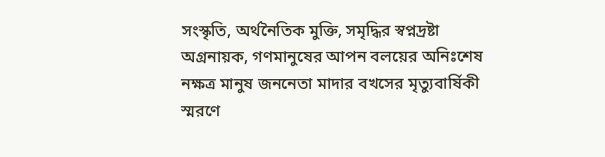সংস্কৃতি, অর্থনৈতিক মুক্তি, সমৃদ্ধির স্বপ্নদ্রষ্টা অগ্রনায়ক, গণমানুষের আপন বলয়ের অনিঃশেষ নক্ষত্র মানুষ জননেতা মাদার বখসের মৃত্যুবার্ষিকী স্মরণে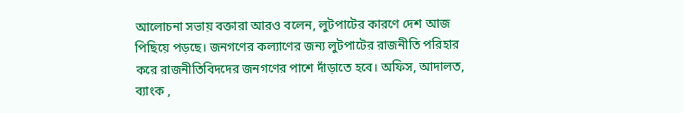আলোচনা সভায় বক্তারা আরও বলেন, লুটপাটের কারণে দেশ আজ পিছিয়ে পড়ছে। জনগণের কল্যাণের জন্য লুটপাটের রাজনীতি পরিহার করে রাজনীতিবিদদের জনগণের পাশে দাঁড়াতে হবে। অফিস, আদালত, ব্যাংক ,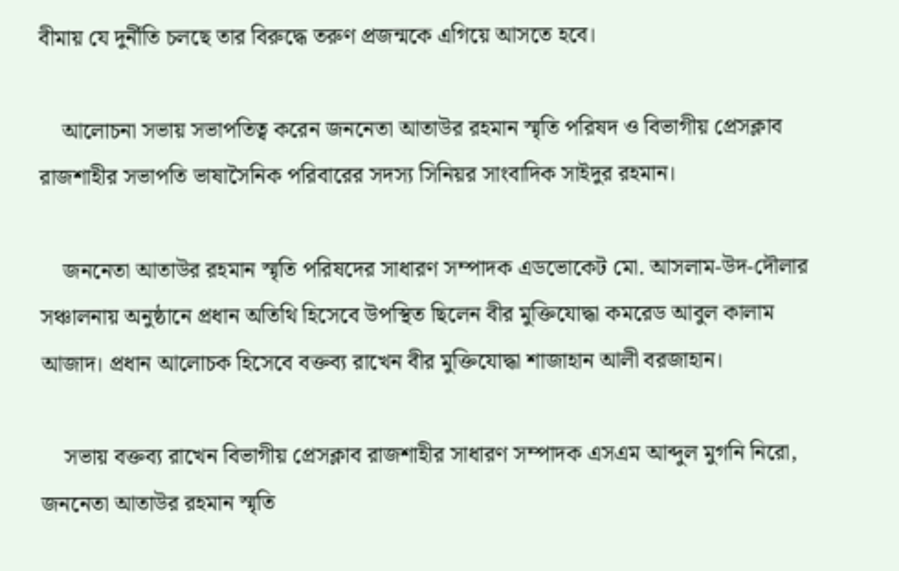বীমায় যে দুর্নীতি চলছে তার বিরুদ্ধে তরুণ প্রজন্মকে এগিয়ে আসতে হবে।

    আলোচনা সভায় সভাপতিত্ব করেন জননেতা আতাউর রহমান স্মৃতি পরিষদ ও বিভাগীয় প্রেসক্লাব রাজশাহীর সভাপতি ভাষাসৈনিক পরিবারের সদস্য সিনিয়র সাংবাদিক সাইদুর রহমান।

    জননেতা আতাউর রহমান স্মৃতি পরিষদের সাধারণ সম্পাদক এডভোকেট মো. আসলাম-উদ-দৌলার সঞ্চালনায় অনুষ্ঠানে প্রধান অতিথি হিসেবে উপস্থিত ছিলেন বীর মুক্তিযোদ্ধা কমরেড আবুল কালাম আজাদ। প্রধান আলোচক হিসেবে বক্তব্য রাখেন বীর মুক্তিযোদ্ধা শাজাহান আলী বরজাহান।

    সভায় বক্তব্য রাখেন বিভাগীয় প্রেসক্লাব রাজশাহীর সাধারণ সম্পাদক এসএম আব্দুল মুগনি নিরো, জননেতা আতাউর রহমান স্মৃতি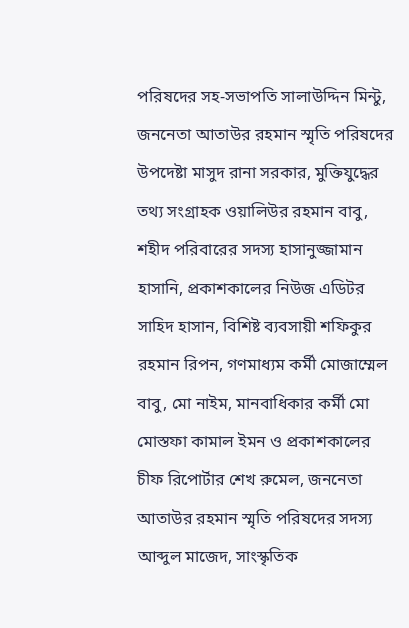পরিষদের সহ-সভাপতি সালাউদ্দিন মিন্টু, জননেতা আতাউর রহমান স্মৃতি পরিষদের উপদেষ্টা মাসুদ রানা সরকার, মুক্তিযুদ্ধের তথ্য সংগ্রাহক ওয়ালিউর রহমান বাবু, শহীদ পরিবারের সদস্য হাসানুজ্জামান হাসানি, প্রকাশকালের নিউজ এডিটর সাহিদ হাসান, বিশিষ্ট ব্যবসায়ী শফিকুর রহমান রিপন, গণমাধ্যম কর্মী মোজাম্মেল বাবু, মো নাইম, মানবাধিকার কর্মী মো মোস্তফা কামাল ইমন ও প্রকাশকালের চীফ রিপোর্টার শেখ রুমেল, জননেতা আতাউর রহমান স্মৃতি পরিষদের সদস্য আব্দুল মাজেদ, সাংস্কৃতিক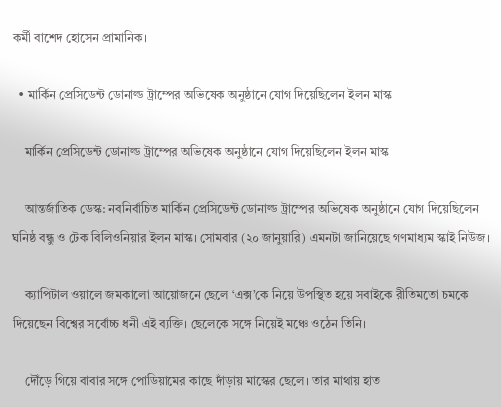কর্মী বাশেদ হোসেন প্রামানিক।

  • মার্কিন প্রেসিডেন্ট ডোনাল্ড ট্রাম্পের অভিষেক অনুষ্ঠানে যোগ দিয়েছিলেন ইলন মাস্ক

    মার্কিন প্রেসিডেন্ট ডোনাল্ড ট্রাম্পের অভিষেক অনুষ্ঠানে যোগ দিয়েছিলেন ইলন মাস্ক

    আন্তর্জাতিক ডেস্ক: নবনির্বাচিত মার্কিন প্রেসিডেন্ট ডোনাল্ড ট্রাম্পের অভিষেক অনুষ্ঠানে যোগ দিয়েছিলেন ঘনিষ্ঠ বন্ধু ও টেক বিলিওনিয়ার ইলন মাস্ক। সোমবার (২০ জানুয়ারি) এমনটা জানিয়েছে গণমাধ্যম স্কাই নিউজ।

    ক্যাপিটাল ওয়ালে জমকালো আয়োজনে ছেলে ‘এক্স’কে নিয়ে উপস্থিত হয়ে সবাইকে রীতিমতো চমকে দিয়েছেন বিশ্বের সর্বোচ্চ ধনী এই ব্যক্তি। ছেলেকে সঙ্গে নিয়েই মঞ্চে ওঠেন তিনি।

    দৌঁড়ে গিয়ে বাবার সঙ্গে পোডিয়ামের কাছে দাঁড়ায় মাস্কের ছেলে। তার মাথায় হাত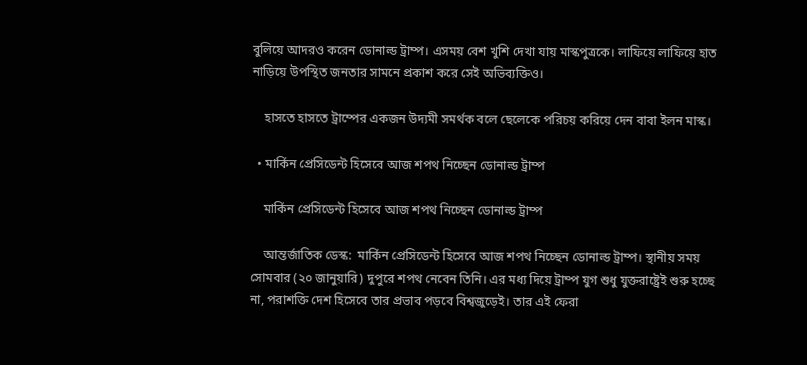বুলিয়ে আদরও করেন ডোনাল্ড ট্রাম্প। এসময় বেশ খুশি দেখা যায় মাস্কপুত্রকে। লাফিয়ে লাফিয়ে হাত নাড়িয়ে উপস্থিত জনতার সামনে প্রকাশ করে সেই অভিব্যক্তিও।

    হাসতে হাসতে ট্রাম্পের একজন উদ্যমী সমর্থক বলে ছেলেকে পরিচয় করিয়ে দেন বাবা ইলন মাস্ক।

  • মার্কিন প্রেসিডেন্ট হিসেবে আজ শপথ নিচ্ছেন ডোনাল্ড ট্রাম্প

    মার্কিন প্রেসিডেন্ট হিসেবে আজ শপথ নিচ্ছেন ডোনাল্ড ট্রাম্প

    আন্তর্জাতিক ডেস্ক:  মার্কিন প্রেসিডেন্ট হিসেবে আজ শপথ নিচ্ছেন ডোনাল্ড ট্রাম্প। স্থানীয় সময় সোমবার (২০ জানুয়ারি) দুপুরে শপথ নেবেন তিনি। এর মধ্য দিয়ে ট্রাম্প যুগ শুধু যুক্তরাষ্ট্রেই শুরু হচ্ছে না, পরাশক্তি দেশ হিসেবে তার প্রভাব পড়বে বিশ্বজুড়েই। তার এই ফেরা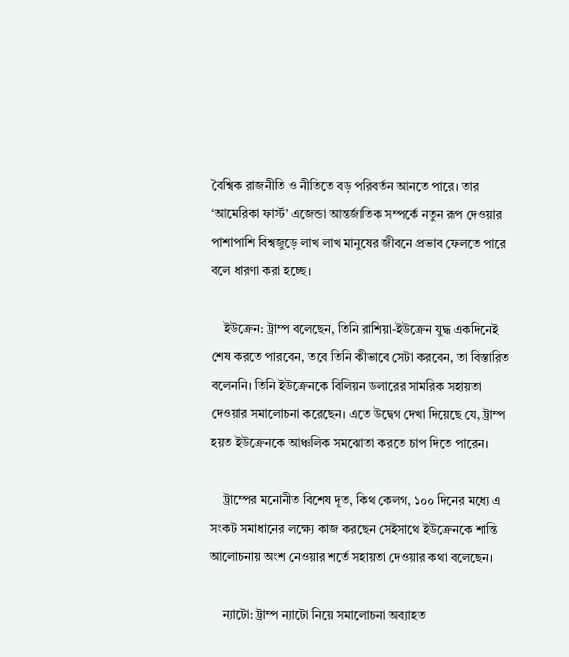বৈশ্বিক রাজনীতি ও নীতিতে বড় পরিবর্তন আনতে পারে। তার ‘আমেরিকা ফার্স্ট’ এজেন্ডা আন্তর্জাতিক সম্পর্কে নতুন রূপ দেওয়ার পাশাপাশি বিশ্বজুড়ে লাখ লাখ মানুষের জীবনে প্রভাব ফেলতে পারে বলে ধারণা করা হচ্ছে।

    ইউক্রেন: ট্রাম্প বলেছেন, তিনি রাশিয়া-ইউক্রেন যুদ্ধ একদিনেই শেষ করতে পারবেন, তবে তিনি কীভাবে সেটা করবেন, তা বিস্তারিত বলেননি। তিনি ইউক্রেনকে বিলিয়ন ডলারের সামরিক সহায়তা দেওয়ার সমালোচনা করেছেন। এতে উদ্বেগ দেখা দিয়েছে যে, ট্রাম্প হয়ত ইউক্রেনকে আঞ্চলিক সমঝোতা করতে চাপ দিতে পারেন।

    ট্রাম্পের মনোনীত বিশেষ দূত, কিথ কেলগ, ১০০ দিনের মধ্যে এ সংকট সমাধানের লক্ষ্যে কাজ করছেন সেইসাথে ইউক্রেনকে শান্তি আলোচনায় অংশ নেওয়ার শর্তে সহায়তা দেওয়ার কথা বলেছেন।

    ন্যাটো: ট্রাম্প ন্যাটো নিয়ে সমালোচনা অব্যাহত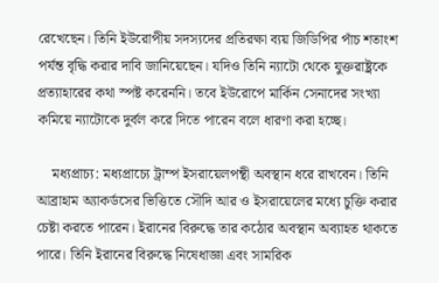রেখেছেন। তিনি ইউরোপীয় সদস্যদের প্রতিরক্ষা ব্যয় জিডিপির পাঁচ শতাংশ পর্যন্ত বৃদ্ধি করার দাবি জানিয়েছেন। যদিও তিনি ন্যাটো থেকে যুক্তরাষ্ট্রকে প্রত্যাহারের কথা স্পষ্ট করেননি। তবে ইউরোপে মার্কিন সেনাদের সংখ্যা কমিয়ে ন্যাটোকে দুর্বল করে দিতে পারেন বলে ধারণা করা হচ্ছে।

    মধ্যপ্রাচ্য: মধ্যপ্রাচ্যে ট্রাম্প ইসরায়েলপন্থী অবস্থান ধরে রাখবেন। তিনি আব্রাহাম অ্যাকর্ডসের ভিত্তিতে সৌদি আর ও ইসরায়েলের মধ্যে চুক্তি করার চেষ্টা করতে পারেন। ইরানের বিরুদ্ধে তার কঠোর অবস্থান অব্যাহত থাকতে পারে। তিনি ইরানের বিরুদ্ধে নিষেধাজ্ঞা এবং সামরিক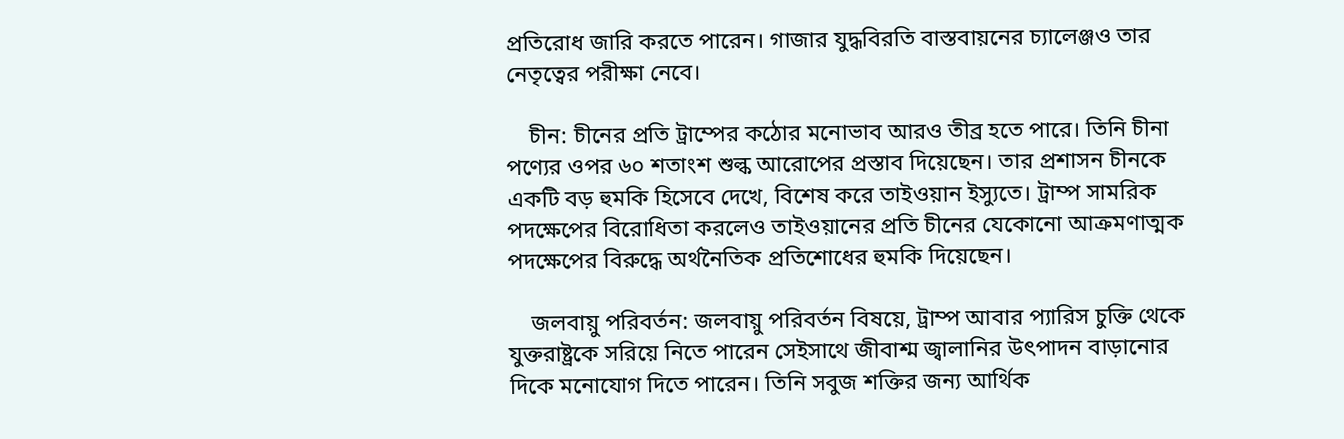প্রতিরোধ জারি করতে পারেন। গাজার যুদ্ধবিরতি বাস্তবায়নের চ্যালেঞ্জও তার নেতৃত্বের পরীক্ষা নেবে।

    চীন: চীনের প্রতি ট্রাম্পের কঠোর মনোভাব আরও তীব্র হতে পারে। তিনি চীনা পণ্যের ওপর ৬০ শতাংশ শুল্ক আরোপের প্রস্তাব দিয়েছেন। তার প্রশাসন চীনকে একটি বড় হুমকি হিসেবে দেখে, বিশেষ করে তাইওয়ান ইস্যুতে। ট্রাম্প সামরিক পদক্ষেপের বিরোধিতা করলেও তাইওয়ানের প্রতি চীনের যেকোনো আক্রমণাত্মক পদক্ষেপের বিরুদ্ধে অর্থনৈতিক প্রতিশোধের হুমকি দিয়েছেন।

    জলবায়ু পরিবর্তন: জলবায়ু পরিবর্তন বিষয়ে, ট্রাম্প আবার প্যারিস চুক্তি থেকে যুক্তরাষ্ট্রকে সরিয়ে নিতে পারেন সেইসাথে জীবাশ্ম জ্বালানির উৎপাদন বাড়ানোর দিকে মনোযোগ দিতে পারেন। তিনি সবুজ শক্তির জন্য আর্থিক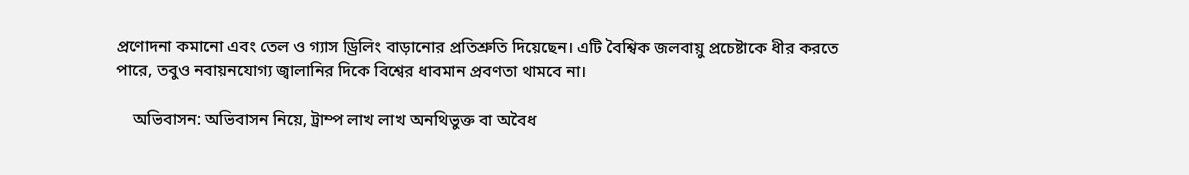প্রণোদনা কমানো এবং তেল ও গ্যাস ড্রিলিং বাড়ানোর প্রতিশ্রুতি দিয়েছেন। এটি বৈশ্বিক জলবায়ু প্রচেষ্টাকে ধীর করতে পারে, তবুও নবায়নযোগ্য জ্বালানির দিকে বিশ্বের ধাবমান প্রবণতা থামবে না।

    অভিবাসন: অভিবাসন নিয়ে, ট্রাম্প লাখ লাখ অনথিভুক্ত বা অবৈধ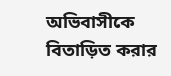অভিবাসীকে বিতাড়িত করার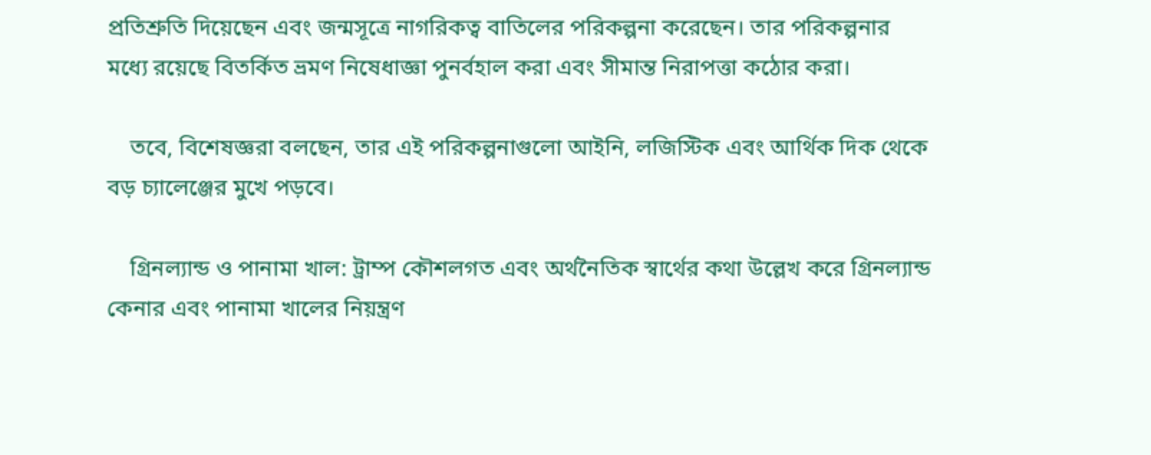প্রতিশ্রুতি দিয়েছেন এবং জন্মসূত্রে নাগরিকত্ব বাতিলের পরিকল্পনা করেছেন। তার পরিকল্পনার মধ্যে রয়েছে বিতর্কিত ভ্রমণ নিষেধাজ্ঞা পুনর্বহাল করা এবং সীমান্ত নিরাপত্তা কঠোর করা।

    তবে, বিশেষজ্ঞরা বলছেন, তার এই পরিকল্পনাগুলো আইনি, লজিস্টিক এবং আর্থিক দিক থেকে বড় চ্যালেঞ্জের মুখে পড়বে।

    গ্রিনল্যান্ড ও পানামা খাল: ট্রাম্প কৌশলগত এবং অর্থনৈতিক স্বার্থের কথা উল্লেখ করে গ্রিনল্যান্ড কেনার এবং পানামা খালের নিয়ন্ত্রণ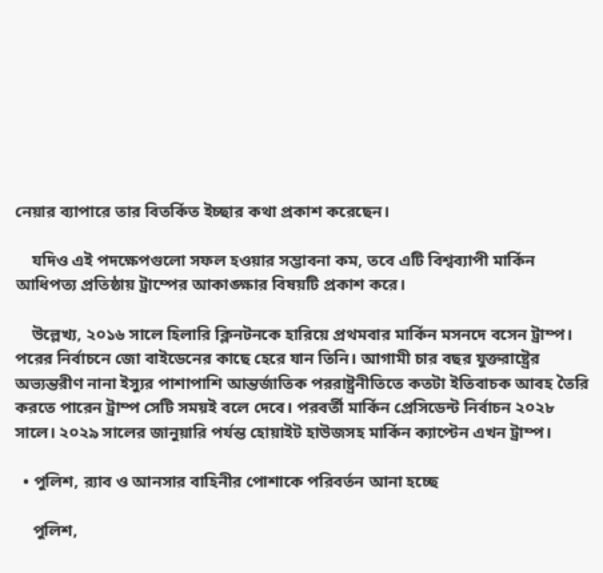নেয়ার ব্যাপারে তার বিতর্কিত ইচ্ছার কথা প্রকাশ করেছেন।

    যদিও এই পদক্ষেপগুলো সফল হওয়ার সম্ভাবনা কম, তবে এটি বিশ্বব্যাপী মার্কিন আধিপত্য প্রতিষ্ঠায় ট্রাম্পের আকাঙ্ক্ষার বিষয়টি প্রকাশ করে।

    উল্লেখ্য, ২০১৬ সালে হিলারি ক্লিনটনকে হারিয়ে প্রথমবার মার্কিন মসনদে বসেন ট্রাম্প। পরের নির্বাচনে জো বাইডেনের কাছে হেরে যান তিনি। আগামী চার বছর যুক্তরাষ্ট্রের অভ্যন্তরীণ নানা ইস্যুর পাশাপাশি আন্তর্জাতিক পররাষ্ট্রনীতিতে কতটা ইতিবাচক আবহ তৈরি করতে পারেন ট্রাম্প সেটি সময়ই বলে দেবে। পরবর্তী মার্কিন প্রেসিডেন্ট নির্বাচন ২০২৮ সালে। ২০২৯ সালের জানুয়ারি পর্যন্ত হোয়াইট হাউজসহ মার্কিন ক্যাপ্টেন এখন ট্রাম্প।

  • পুলিশ, র‌্যাব ও আনসার বাহিনীর পোশাকে পরিবর্তন আনা হচ্ছে

    পুলিশ,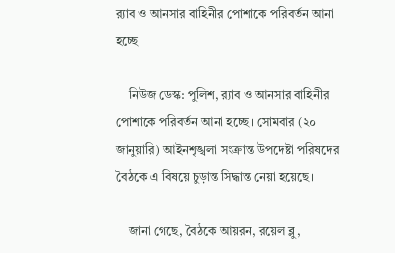র‌্যাব ও আনসার বাহিনীর পোশাকে পরিবর্তন আনা হচ্ছে

    নিউজ ডেস্ক: পুলিশ, র‌্যাব ও আনসার বাহিনীর পোশাকে পরিবর্তন আনা হচ্ছে। সোমবার (২০ জানুয়ারি) আইনশৃঙ্খলা সংক্রান্ত উপদেষ্টা পরিষদের বৈঠকে এ বিষয়ে চুড়ান্ত সিদ্ধান্ত নেয়া হয়েছে।

    জানা গেছে, বৈঠকে আয়রন, রয়েল ব্লু,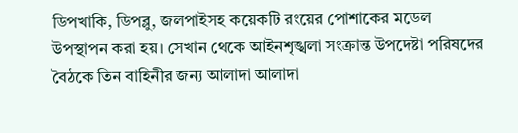ডিপখাকি, ডিপব্লু, জলপাইসহ কয়েকটি রংয়ের পোশাকের মডেল উপস্থাপন করা হয়। সেখান থেকে আইনশৃঙ্খলা সংক্রান্ত উপদেষ্টা পরিষদের বৈঠকে তিন বাহিনীর জন্য আলাদা আলাদা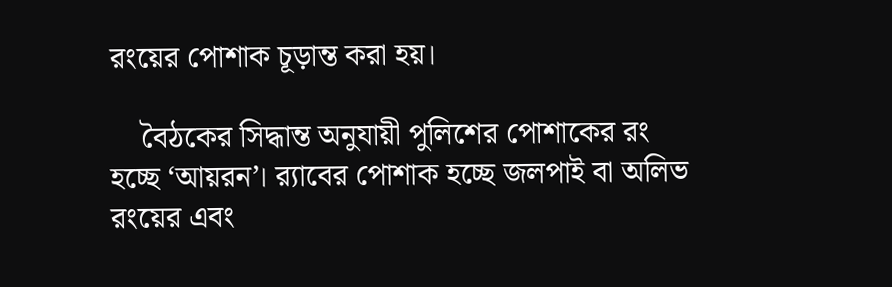রংয়ের পোশাক চূড়ান্ত করা হয়।

    বৈঠকের সিদ্ধান্ত অনুযায়ী পুলিশের পোশাকের রং হচ্ছে ‘আয়রন’। র‌্যাবের পোশাক হচ্ছে জলপাই বা অলিভ রংয়ের এবং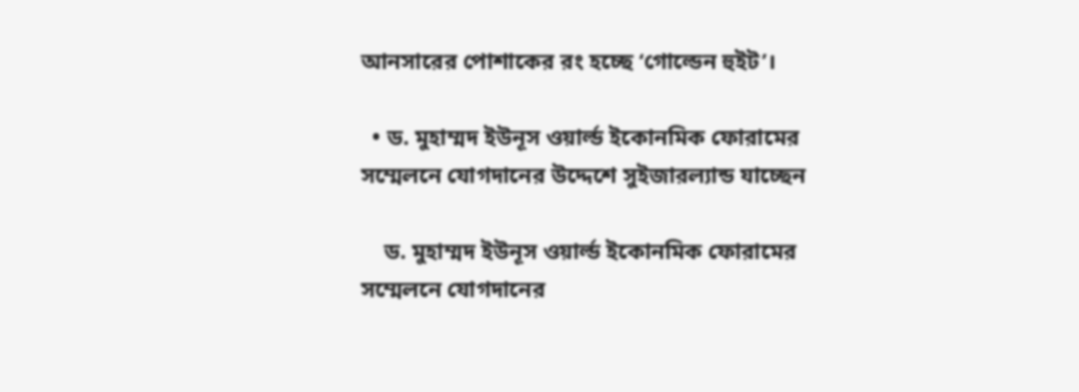আনসারের পোশাকের রং হচ্ছে ‘গোল্ডেন হুইট’।

  • ড. মুহাম্মদ ইউনূস ওয়ার্ল্ড ইকোনমিক ফোরামের সম্মেলনে যোগদানের উদ্দেশে সুইজারল্যান্ড যাচ্ছেন

    ড. মুহাম্মদ ইউনূস ওয়ার্ল্ড ইকোনমিক ফোরামের সম্মেলনে যোগদানের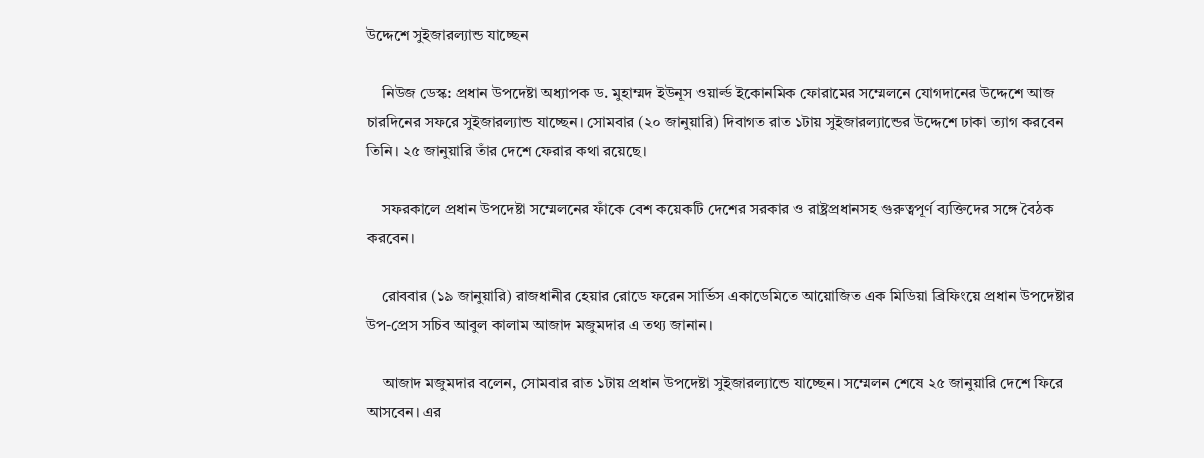উদ্দেশে সুইজারল্যান্ড যাচ্ছেন

    নিউজ ডেস্ক: প্রধান উপদেষ্টা অধ্যাপক ড. মুহাম্মদ ইউনূস ওয়ার্ল্ড ইকোনমিক ফোরামের সম্মেলনে যোগদানের উদ্দেশে আজ চারদিনের সফরে সুইজারল্যান্ড যাচ্ছেন। সোমবার (২০ জানুয়ারি) দিবাগত রাত ১টায় সুইজারল্যান্ডের উদ্দেশে ঢাকা ত্যাগ করবেন তিনি। ২৫ জানুয়ারি তাঁর দেশে ফেরার কথা রয়েছে।

    সফরকালে প্রধান উপদেষ্টা সম্মেলনের ফাঁকে বেশ কয়েকটি দেশের সরকার ও রাষ্ট্রপ্রধানসহ গুরুত্বপূর্ণ ব্যক্তিদের সঙ্গে বৈঠক করবেন।

    রোববার (১৯ জানুয়ারি) রাজধানীর হেয়ার রোডে ফরেন সার্ভিস একাডেমিতে আয়োজিত এক মিডিয়া ব্রিফিংয়ে প্রধান উপদেষ্টার উপ-প্রেস সচিব আবুল কালাম আজাদ মজুমদার এ তথ্য জানান।

    আজাদ মজুমদার বলেন, সোমবার রাত ১টায় প্রধান উপদেষ্টা সুইজারল্যান্ডে যাচ্ছেন। সম্মেলন শেষে ২৫ জানুয়ারি দেশে ফিরে আসবেন। এর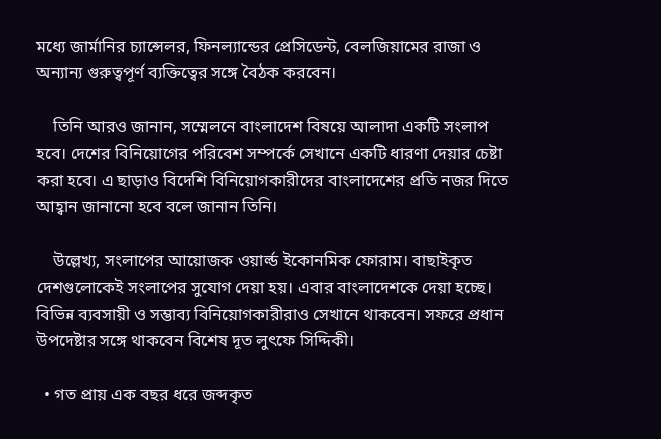মধ্যে জার্মানির চ্যান্সেলর, ফিনল্যান্ডের প্রেসিডেন্ট, বেলজিয়ামের রাজা ও অন্যান্য গুরুত্বপূর্ণ ব্যক্তিত্বের সঙ্গে বৈঠক করবেন।

    তিনি আরও জানান, সম্মেলনে বাংলাদেশ বিষয়ে আলাদা একটি সংলাপ হবে। দেশের বিনিয়োগের পরিবেশ সম্পর্কে সেখানে একটি ধারণা দেয়ার চেষ্টা করা হবে। এ ছাড়াও বিদেশি বিনিয়োগকারীদের বাংলাদেশের প্রতি নজর দিতে আহ্বান জানানো হবে বলে জানান তিনি।

    উল্লেখ্য, সংলাপের আয়োজক ওয়ার্ল্ড ইকোনমিক ফোরাম। বাছাইকৃত দেশগুলোকেই সংলাপের সুযোগ দেয়া হয়। এবার বাংলাদেশকে দেয়া হচ্ছে। বিভিন্ন ব্যবসায়ী ও সম্ভাব্য বিনিয়োগকারীরাও সেখানে থাকবেন। সফরে প্রধান উপদেষ্টার সঙ্গে থাকবেন বিশেষ দূত লুৎফে সিদ্দিকী।

  • গত প্রায় এক বছর ধরে জব্দকৃত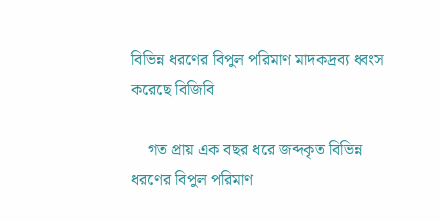বিভিন্ন ধরণের বিপুল পরিমাণ মাদকদ্রব্য ধ্বংস করেছে বিজিবি

    গত প্রায় এক বছর ধরে জব্দকৃত বিভিন্ন ধরণের বিপুল পরিমাণ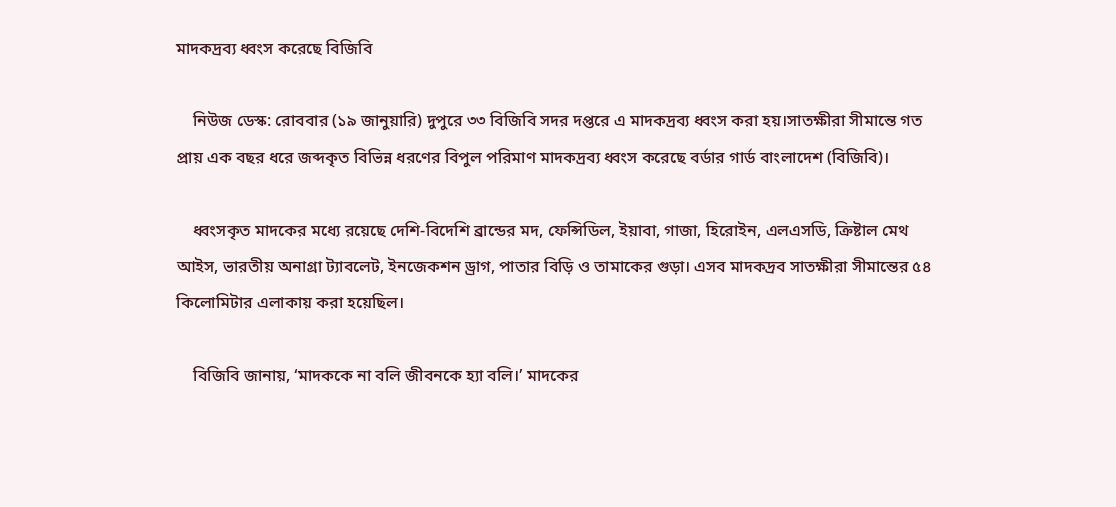মাদকদ্রব্য ধ্বংস করেছে বিজিবি

    নিউজ ডেস্ক: রোববার (১৯ জানুয়ারি) দুপুরে ৩৩ বিজিবি সদর দপ্তরে এ মাদকদ্রব্য ধ্বংস করা হয়।সাতক্ষীরা সীমান্তে গত প্রায় এক বছর ধরে জব্দকৃত বিভিন্ন ধরণের বিপুল পরিমাণ মাদকদ্রব্য ধ্বংস করেছে বর্ডার গার্ড বাংলাদেশ (বিজিবি)।

    ধ্বংসকৃত মাদকের মধ্যে রয়েছে দেশি-বিদেশি ব্রান্ডের মদ, ফেন্সিডিল, ইয়াবা, গাজা, হিরোইন, এলএসডি, ক্রিষ্টাল মেথ আইস, ভারতীয় অনাগ্রা ট্যাবলেট, ইনজেকশন ড্রাগ, পাতার বিড়ি ও তামাকের গুড়া। এসব মাদকদ্রব সাতক্ষীরা সীমান্তের ৫৪ কিলোমিটার এলাকায় করা হয়েছিল।

    বিজিবি জানায়, ‘মাদককে না বলি জীবনকে হ্যা বলি।’ মাদকের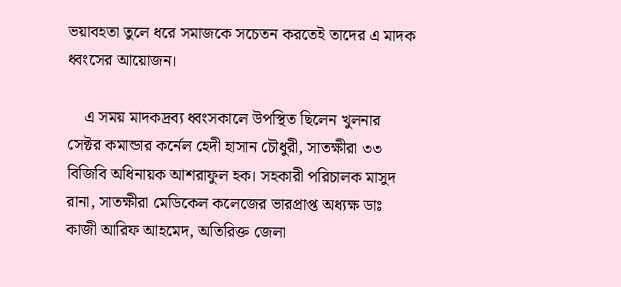ভয়াবহতা তুলে ধরে সমাজকে সচেতন করতেই তাদের এ মাদক ধ্বংসের আয়োজন।

    এ সময় মাদকদ্রব্য ধ্বংসকালে উপস্থিত ছিলেন খুলনার সেক্টর কমান্ডার কর্নেল হেদী হাসান চৌধুরী, সাতক্ষীরা ৩৩ বিজিবি অধিনায়ক আশরাফুল হক। সহকারী পরিচালক মাসুদ রানা, সাতক্ষীরা মেডিকেল কলেজের ভারপ্রাপ্ত অধ্যক্ষ ডাঃ কাজী আরিফ আহমেদ, অতিরিক্ত জেলা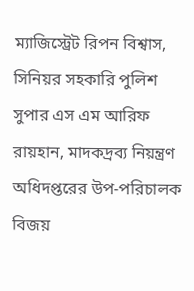ম্যাজিস্ট্রেট রিপন বিশ্বাস, সিনিয়র সহকারি পুলিশ সুপার এস এম আরিফ রায়হান, মাদকদ্রব্য নিয়ন্ত্রণ অধিদপ্তরের উপ-পরিচালক বিজয়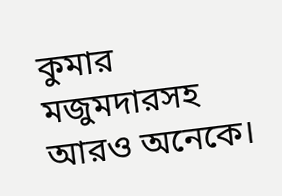কুমার মজুমদারসহ আরও অনেকে।